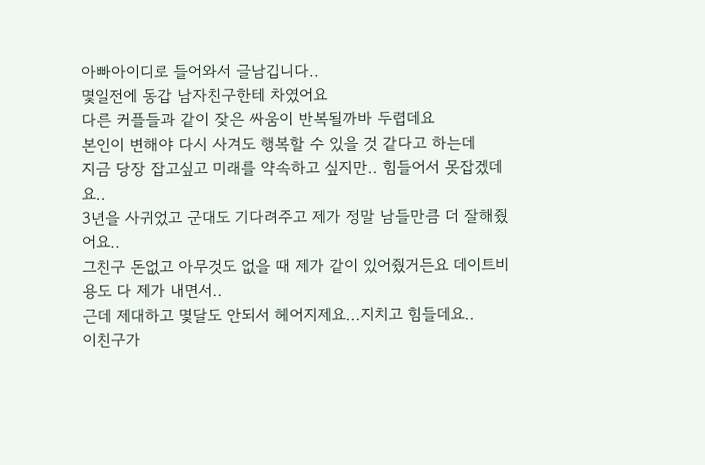아빠아이디로 들어와서 글남깁니다..
몇일전에 동갑 남자친구한테 차였어요
다른 커플들과 같이 잦은 싸움이 반복될까바 두렵데요
본인이 변해야 다시 사겨도 행복할 수 있을 것 같다고 하는데
지금 당장 잡고싶고 미래를 약속하고 싶지만.. 힘들어서 못잡겠데요..
3년을 사귀었고 군대도 기다려주고 제가 정말 남들만큼 더 잘해줬어요..
그친구 돈없고 아무것도 없을 때 제가 같이 있어줬거든요 데이트비용도 다 제가 내면서..
근데 제대하고 몇달도 안되서 헤어지제요...지치고 힘들데요..
이친구가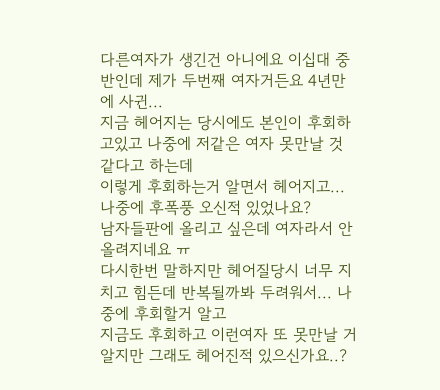다른여자가 생긴건 아니에요 이십대 중반인데 제가 두번째 여자거든요 4년만에 사귄...
지금 헤어지는 당시에도 본인이 후회하고있고 나중에 저같은 여자 못만날 것 같다고 하는데
이렇게 후회하는거 알면서 헤어지고... 나중에 후폭풍 오신적 있었나요?
남자들판에 올리고 싶은데 여자라서 안올려지네요 ㅠ
다시한번 말하지만 헤어질당시 너무 지치고 힘든데 반복될까봐 두려워서... 나중에 후회할거 알고
지금도 후회하고 이런여자 또 못만날 거 알지만 그래도 헤어진적 있으신가요..?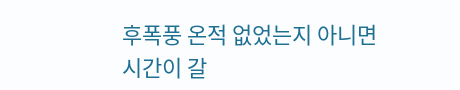후폭풍 온적 없었는지 아니면 시간이 갈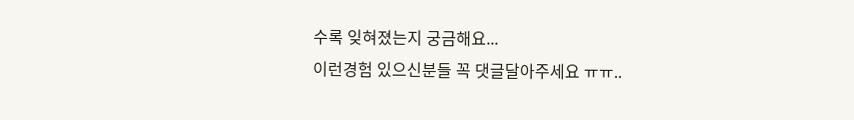수록 잊혀졌는지 궁금해요...
이런경험 있으신분들 꼭 댓글달아주세요 ㅠㅠ..